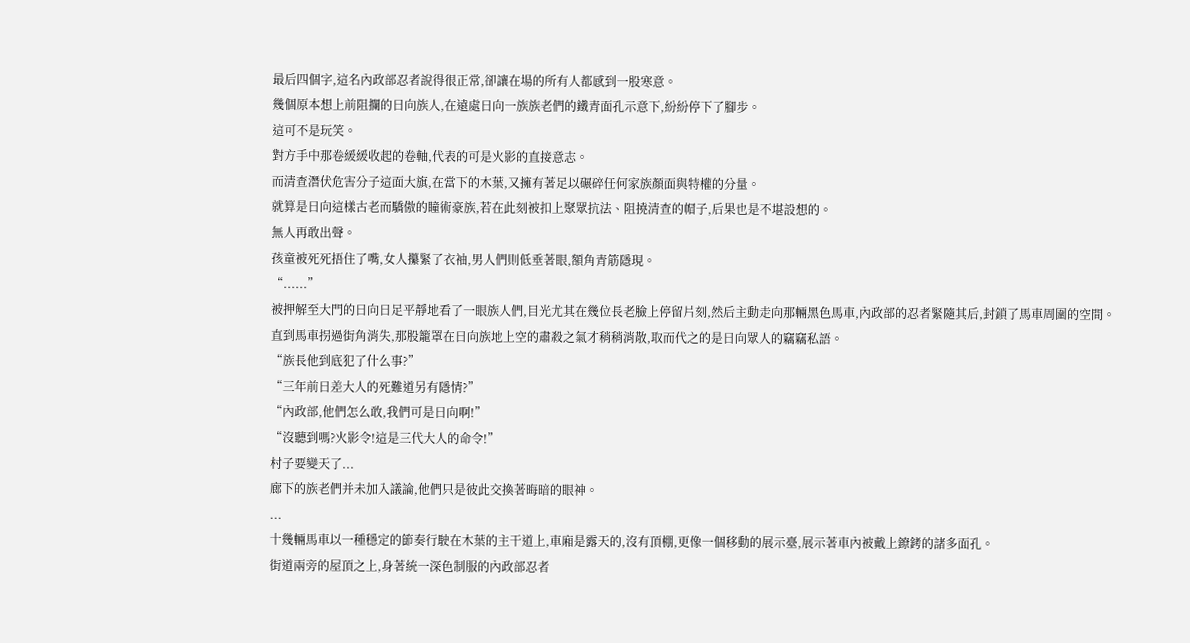最后四個字,這名內政部忍者說得很正常,卻讓在場的所有人都感到一股寒意。
幾個原本想上前阻攔的日向族人,在遠處日向一族族老們的鐵青面孔示意下,紛紛停下了腳步。
這可不是玩笑。
對方手中那卷緩緩收起的卷軸,代表的可是火影的直接意志。
而清查潛伏危害分子這面大旗,在當下的木葉,又擁有著足以碾碎任何家族顏面與特權的分量。
就算是日向這樣古老而驕傲的瞳術豪族,若在此刻被扣上聚眾抗法、阻撓清查的帽子,后果也是不堪設想的。
無人再敢出聲。
孩童被死死捂住了嘴,女人攥緊了衣袖,男人們則低垂著眼,額角青筋隱現。
“......”
被押解至大門的日向日足平靜地看了一眼族人們,目光尤其在幾位長老臉上停留片刻,然后主動走向那輛黑色馬車,內政部的忍者緊隨其后,封鎖了馬車周圍的空間。
直到馬車拐過街角消失,那股籠罩在日向族地上空的肅殺之氣才稍稍消散,取而代之的是日向眾人的竊竊私語。
“族長他到底犯了什么事?”
“三年前日差大人的死難道另有隱情?”
“內政部,他們怎么敢,我們可是日向啊!”
“沒聽到嗎?火影令!這是三代大人的命令!”
村子要變天了...
廊下的族老們并未加入議論,他們只是彼此交換著晦暗的眼神。
...
十幾輛馬車以一種穩定的節奏行駛在木葉的主干道上,車廂是露天的,沒有頂棚,更像一個移動的展示臺,展示著車內被戴上鐐銬的諸多面孔。
街道兩旁的屋頂之上,身著統一深色制服的內政部忍者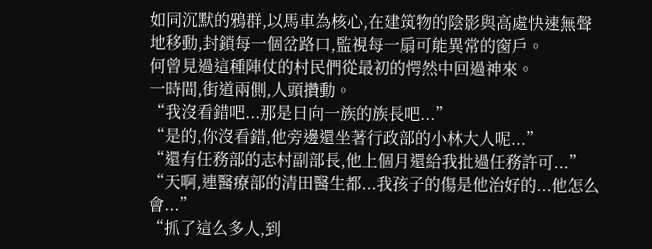如同沉默的鴉群,以馬車為核心,在建筑物的陰影與高處快速無聲地移動,封鎖每一個岔路口,監視每一扇可能異常的窗戶。
何曾見過這種陣仗的村民們從最初的愕然中回過神來。
一時間,街道兩側,人頭攢動。
“我沒看錯吧...那是日向一族的族長吧...”
“是的,你沒看錯,他旁邊還坐著行政部的小林大人呢...”
“還有任務部的志村副部長,他上個月還給我批過任務許可...”
“天啊,連醫療部的清田醫生都...我孩子的傷是他治好的...他怎么會...”
“抓了這么多人,到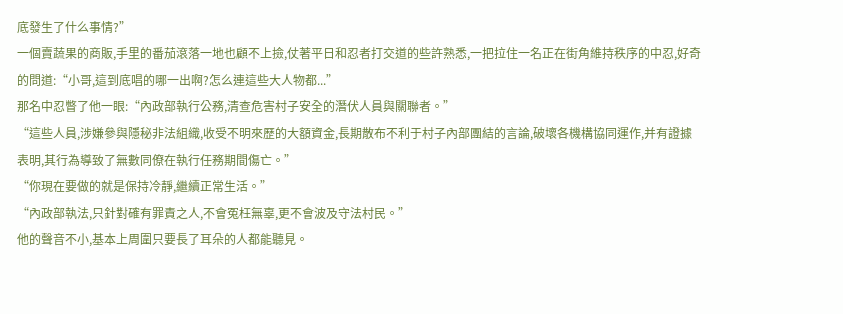底發生了什么事情?”
一個賣蔬果的商販,手里的番茄滾落一地也顧不上撿,仗著平日和忍者打交道的些許熟悉,一把拉住一名正在街角維持秩序的中忍,好奇的問道:“小哥,這到底唱的哪一出啊?怎么連這些大人物都...”
那名中忍瞥了他一眼:“內政部執行公務,清查危害村子安全的潛伏人員與關聯者。”
“這些人員,涉嫌參與隱秘非法組織,收受不明來歷的大額資金,長期散布不利于村子內部團結的言論,破壞各機構協同運作,并有證據表明,其行為導致了無數同僚在執行任務期間傷亡。”
“你現在要做的就是保持冷靜,繼續正常生活。”
“內政部執法,只針對確有罪責之人,不會冤枉無辜,更不會波及守法村民。”
他的聲音不小,基本上周圍只要長了耳朵的人都能聽見。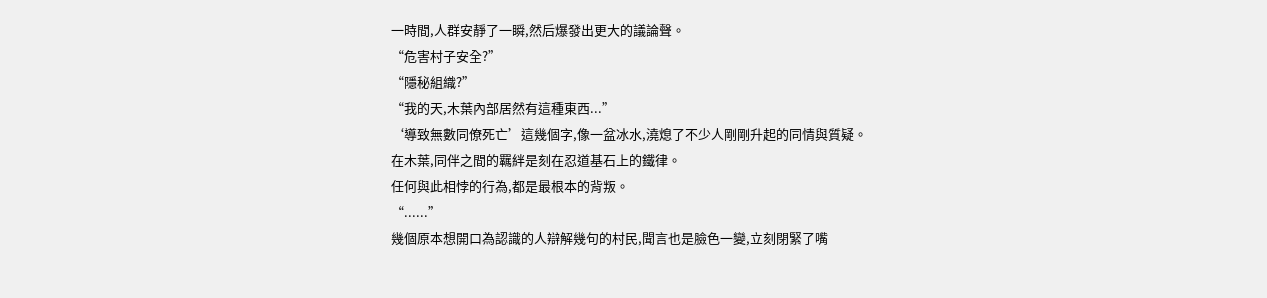一時間,人群安靜了一瞬,然后爆發出更大的議論聲。
“危害村子安全?”
“隱秘組織?”
“我的天,木葉內部居然有這種東西...”
‘導致無數同僚死亡’這幾個字,像一盆冰水,澆熄了不少人剛剛升起的同情與質疑。
在木葉,同伴之間的羈絆是刻在忍道基石上的鐵律。
任何與此相悖的行為,都是最根本的背叛。
“......”
幾個原本想開口為認識的人辯解幾句的村民,聞言也是臉色一變,立刻閉緊了嘴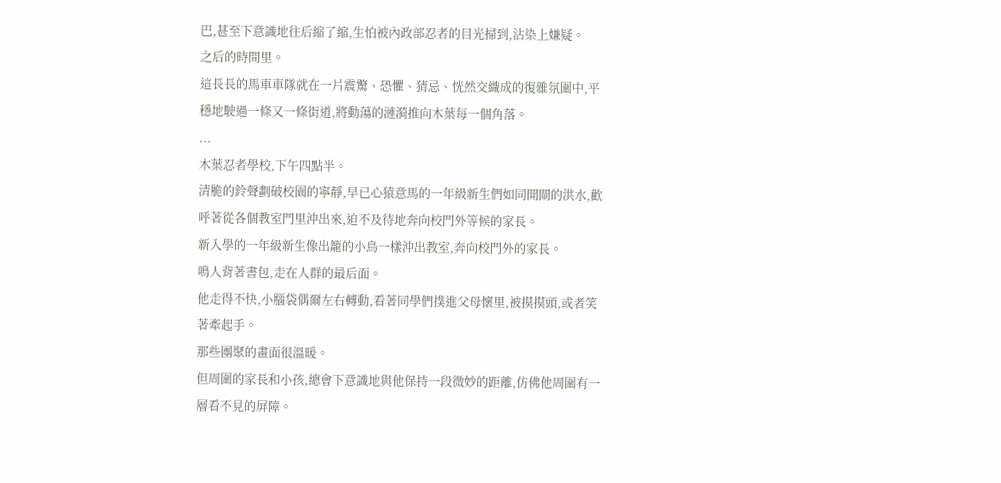巴,甚至下意識地往后縮了縮,生怕被內政部忍者的目光掃到,沾染上嫌疑。
之后的時間里。
這長長的馬車車隊就在一片震驚、恐懼、猜忌、恍然交織成的復雜氛圍中,平穩地駛過一條又一條街道,將動蕩的漣漪推向木葉每一個角落。
...
木葉忍者學校,下午四點半。
清脆的鈴聲劃破校園的寧靜,早已心猿意馬的一年級新生們如同開閘的洪水,歡呼著從各個教室門里沖出來,迫不及待地奔向校門外等候的家長。
新入學的一年級新生像出籠的小鳥一樣沖出教室,奔向校門外的家長。
鳴人背著書包,走在人群的最后面。
他走得不快,小腦袋偶爾左右轉動,看著同學們撲進父母懷里,被摸摸頭,或者笑著牽起手。
那些團聚的畫面很溫暖。
但周圍的家長和小孩,總會下意識地與他保持一段微妙的距離,仿佛他周圍有一層看不見的屏障。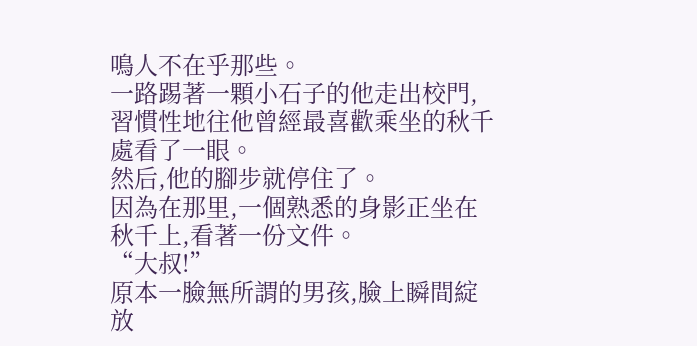鳴人不在乎那些。
一路踢著一顆小石子的他走出校門,習慣性地往他曾經最喜歡乘坐的秋千處看了一眼。
然后,他的腳步就停住了。
因為在那里,一個熟悉的身影正坐在秋千上,看著一份文件。
“大叔!”
原本一臉無所謂的男孩,臉上瞬間綻放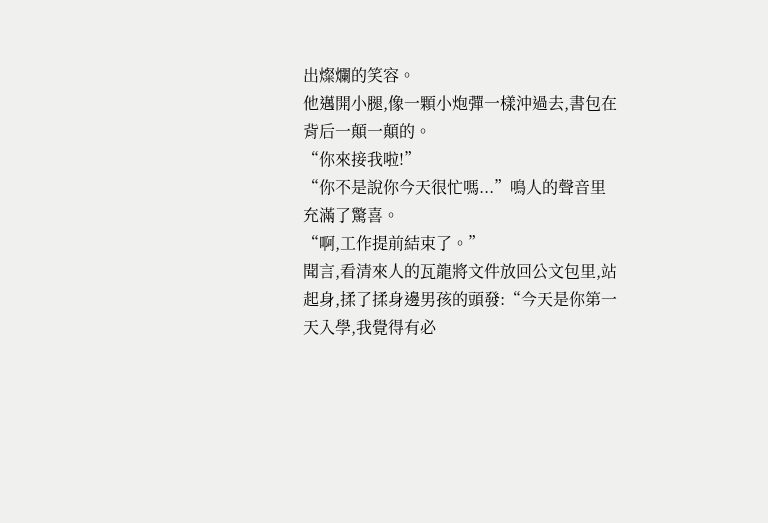出燦爛的笑容。
他邁開小腿,像一顆小炮彈一樣沖過去,書包在背后一顛一顛的。
“你來接我啦!”
“你不是說你今天很忙嗎...”鳴人的聲音里充滿了驚喜。
“啊,工作提前結束了。”
聞言,看清來人的瓦龍將文件放回公文包里,站起身,揉了揉身邊男孩的頭發:“今天是你第一天入學,我覺得有必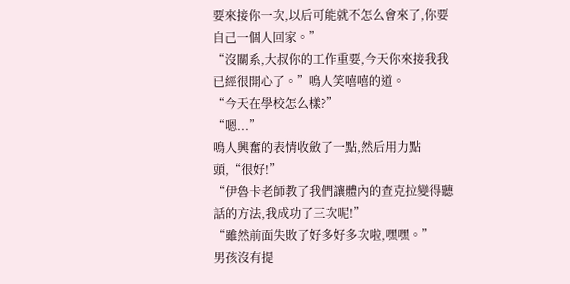要來接你一次,以后可能就不怎么會來了,你要自己一個人回家。”
“沒關系,大叔你的工作重要,今天你來接我我已經很開心了。”鳴人笑嘻嘻的道。
“今天在學校怎么樣?”
“嗯...”
鳴人興奮的表情收斂了一點,然后用力點頭,“很好!”
“伊魯卡老師教了我們讓體內的查克拉變得聽話的方法,我成功了三次呢!”
“雖然前面失敗了好多好多次啦,嘿嘿。”
男孩沒有提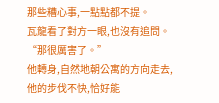那些糟心事,一點點都不提。
瓦龍看了對方一眼,也沒有追問。
“那很厲害了。”
他轉身,自然地朝公寓的方向走去,他的步伐不快,恰好能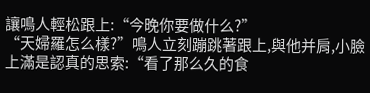讓鳴人輕松跟上:“今晚你要做什么?”
“天婦羅怎么樣?”鳴人立刻蹦跳著跟上,與他并肩,小臉上滿是認真的思索:“看了那么久的食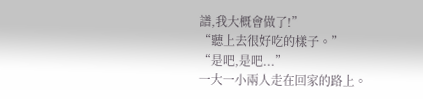譜,我大概會做了!”
“聽上去很好吃的樣子。”
“是吧,是吧...”
一大一小兩人走在回家的路上。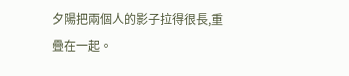夕陽把兩個人的影子拉得很長,重疊在一起。